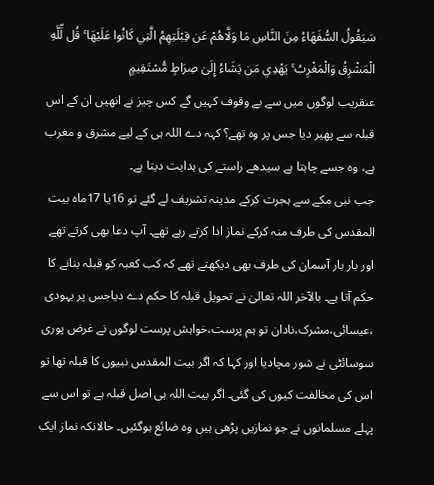سَيَقُولُ السُّفَهَاءُ مِنَ النَّاسِ مَا وَلَّاهُمْ عَن قِبْلَتِهِمُ الَّتِي كَانُوا عَلَيْهَا ۚ قُل لِّلَّهِ الْمَشْرِقُ وَالْمَغْرِبُ ۚ يَهْدِي مَن يَشَاءُ إِلَىٰ صِرَاطٍ مُّسْتَقِيمٍ
عنقریب لوگوں میں سے بے وقوف کہیں گے کس چیز نے انھیں ان کے اس قبلہ سے پھیر دیا جس پر وہ تھے؟ کہہ دے اللہ ہی کے لیے مشرق و مغرب ہے، وہ جسے چاہتا ہے سیدھے راستے کی ہدایت دیتا ہے۔
جب نبی مکے سے ہجرت کرکے مدینہ تشریف لے گئے تو 16یا 17ماہ بیت المقدس کی طرف منہ کرکے نماز ادا کرتے رہے تھے۔ آپ دعا بھی کرتے تھے اور بار بار آسمان کی طرف بھی دیکھتے تھے كہ كب كعبہ كو قبلہ بنانے كا حكم آتا ہے۔ بالآخر اللہ تعالیٰ نے تحویل قبلہ کا حکم دے دیاجس پر یہودی ،عیسائی،مشرک،نادان تو ہم پرست،خواہش پرست لوگوں نے غرض پوری سوسائٹی نے شور مچادیا اور کہا کہ اگر بیت المقدس نبیوں کا قبلہ تھا تو اس کی مخالفت کیوں کی گئی۔ اگر بیت اللہ ہی اصل قبلہ ہے تو اس سے پہلے مسلمانوں نے جو نمازیں پڑھی ہیں وہ ضائع ہوگئیں۔ حالانکہ نماز ایک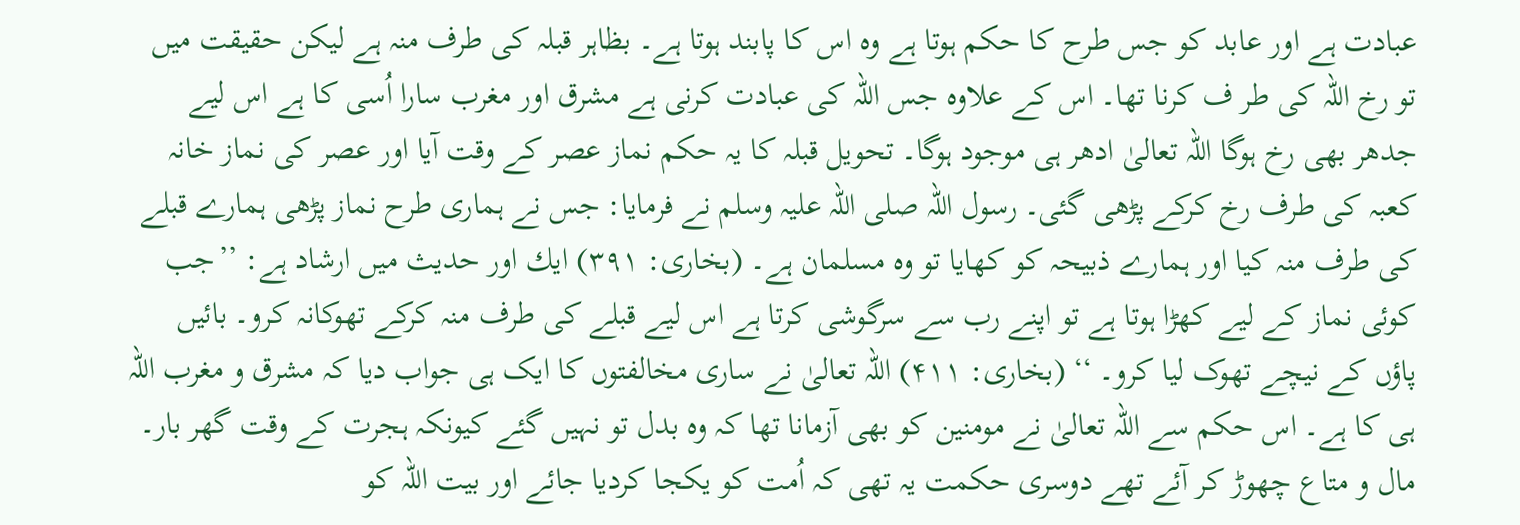عبادت ہے اور عابد کو جس طرح کا حکم ہوتا ہے وہ اس کا پابند ہوتا ہے۔ بظاہر قبلہ کی طرف منہ ہے لیکن حقیقت میں تو رخ اللہ کی طر ف کرنا تھا۔ اس کے علاوہ جس اللہ کی عبادت کرنی ہے مشرق اور مغرب سارا اُسی کا ہے اس لیے جدھر بھی رخ ہوگا اللہ تعالیٰ ادھر ہی موجود ہوگا۔ تحویل قبلہ کا یہ حکم نماز عصر کے وقت آیا اور عصر کی نماز خانہ کعبہ کی طرف رخ کرکے پڑھی گئی۔ رسول اللہ صلی اللہ علیہ وسلم نے فرمایا: جس نے ہماری طرح نماز پڑھی ہمارے قبلے کی طرف منہ کیا اور ہمارے ذبیحہ کو کھایا تو وہ مسلمان ہے۔ (بخاری: ۳۹۱) ایك اور حدیث میں ارشاد ہے: ’’جب کوئی نماز کے لیے کھڑا ہوتا ہے تو اپنے رب سے سرگوشی کرتا ہے اس لیے قبلے کی طرف منہ کرکے تھوکانہ کرو۔ بائیں پاؤں کے نیچے تھوک لیا کرو۔ ‘‘ (بخاری: ۴۱۱) اللہ تعالیٰ نے ساری مخالفتوں کا ایک ہی جواب دیا کہ مشرق و مغرب اللہ ہی کا ہے۔ اس حکم سے اللہ تعالیٰ نے مومنین کو بھی آزمانا تھا کہ وہ بدل تو نہیں گئے کیونکہ ہجرت کے وقت گھر بار۔ مال و متاع چھوڑ کر آئے تھے دوسری حکمت یہ تھی کہ اُمت کو یکجا کردیا جائے اور بیت اللہ کو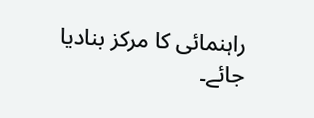راہنمائی کا مرکز بنادیا جائے۔